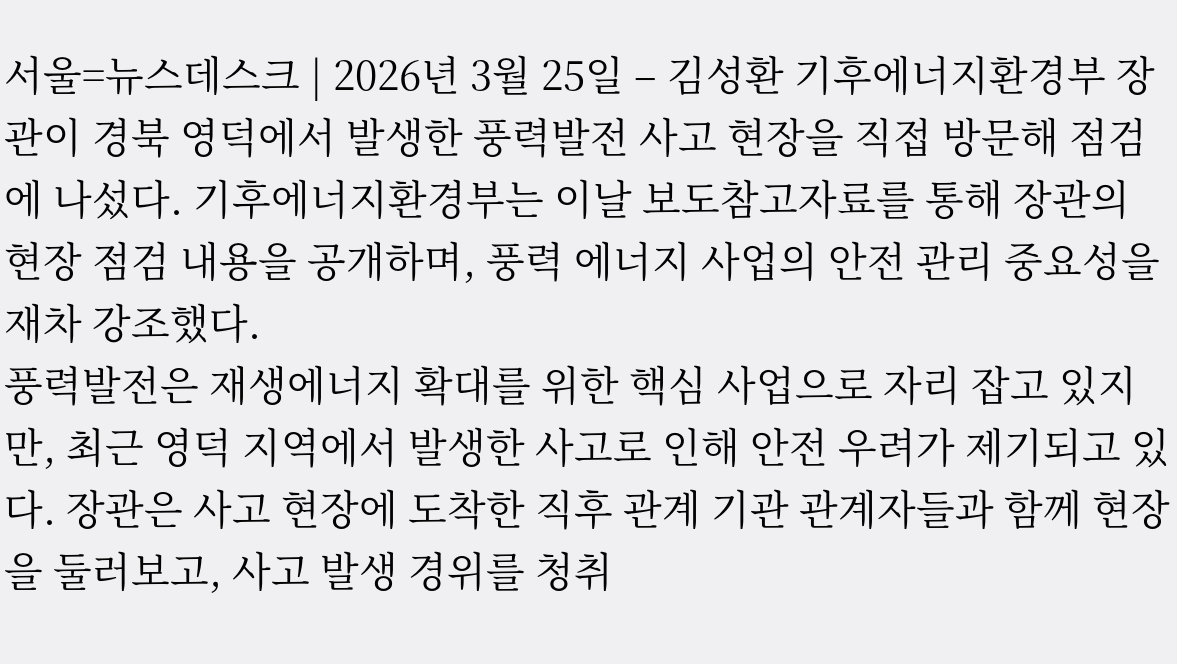서울=뉴스데스크 | 2026년 3월 25일 – 김성환 기후에너지환경부 장관이 경북 영덕에서 발생한 풍력발전 사고 현장을 직접 방문해 점검에 나섰다. 기후에너지환경부는 이날 보도참고자료를 통해 장관의 현장 점검 내용을 공개하며, 풍력 에너지 사업의 안전 관리 중요성을 재차 강조했다.
풍력발전은 재생에너지 확대를 위한 핵심 사업으로 자리 잡고 있지만, 최근 영덕 지역에서 발생한 사고로 인해 안전 우려가 제기되고 있다. 장관은 사고 현장에 도착한 직후 관계 기관 관계자들과 함께 현장을 둘러보고, 사고 발생 경위를 청취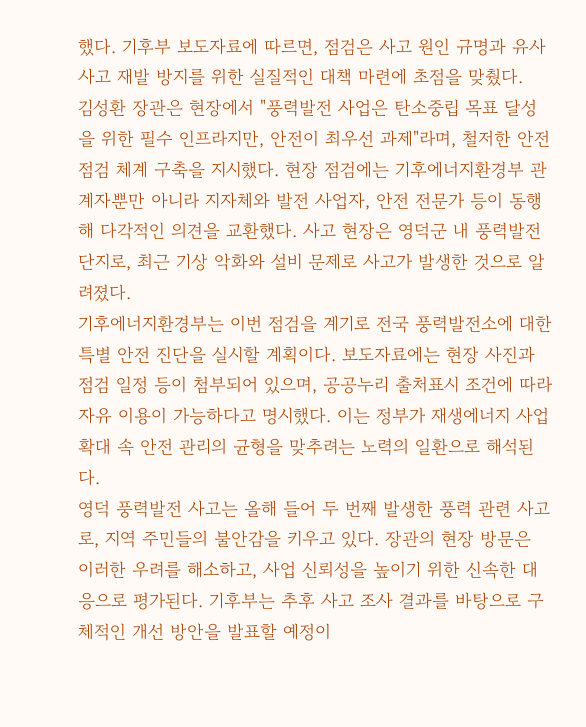했다. 기후부 보도자료에 따르면, 점검은 사고 원인 규명과 유사 사고 재발 방지를 위한 실질적인 대책 마련에 초점을 맞췄다.
김성환 장관은 현장에서 "풍력발전 사업은 탄소중립 목표 달성을 위한 필수 인프라지만, 안전이 최우선 과제"라며, 철저한 안전 점검 체계 구축을 지시했다. 현장 점검에는 기후에너지환경부 관계자뿐만 아니라 지자체와 발전 사업자, 안전 전문가 등이 동행해 다각적인 의견을 교환했다. 사고 현장은 영덕군 내 풍력발전 단지로, 최근 기상 악화와 설비 문제로 사고가 발생한 것으로 알려졌다.
기후에너지환경부는 이번 점검을 계기로 전국 풍력발전소에 대한 특별 안전 진단을 실시할 계획이다. 보도자료에는 현장 사진과 점검 일정 등이 첨부되어 있으며, 공공누리 출처표시 조건에 따라 자유 이용이 가능하다고 명시했다. 이는 정부가 재생에너지 사업 확대 속 안전 관리의 균형을 맞추려는 노력의 일환으로 해석된다.
영덕 풍력발전 사고는 올해 들어 두 번째 발생한 풍력 관련 사고로, 지역 주민들의 불안감을 키우고 있다. 장관의 현장 방문은 이러한 우려를 해소하고, 사업 신뢰성을 높이기 위한 신속한 대응으로 평가된다. 기후부는 추후 사고 조사 결과를 바탕으로 구체적인 개선 방안을 발표할 예정이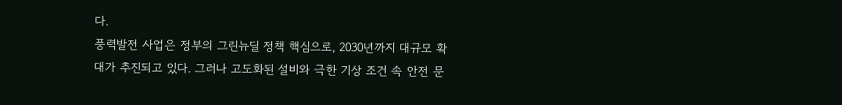다.
풍력발전 사업은 정부의 그린뉴딜 정책 핵심으로, 2030년까지 대규모 확대가 추진되고 있다. 그러나 고도화된 설비와 극한 기상 조건 속 안전 문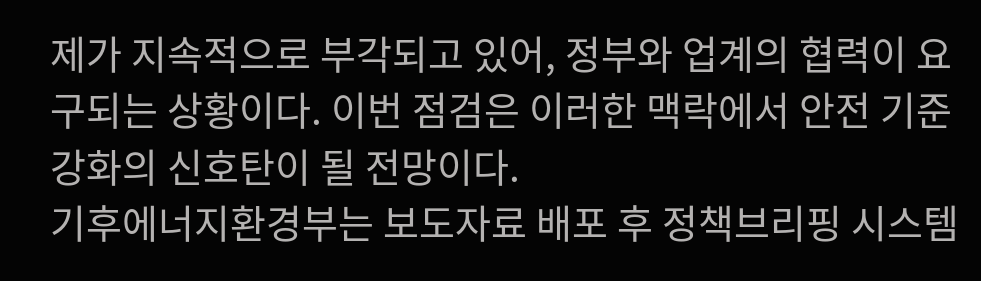제가 지속적으로 부각되고 있어, 정부와 업계의 협력이 요구되는 상황이다. 이번 점검은 이러한 맥락에서 안전 기준 강화의 신호탄이 될 전망이다.
기후에너지환경부는 보도자료 배포 후 정책브리핑 시스템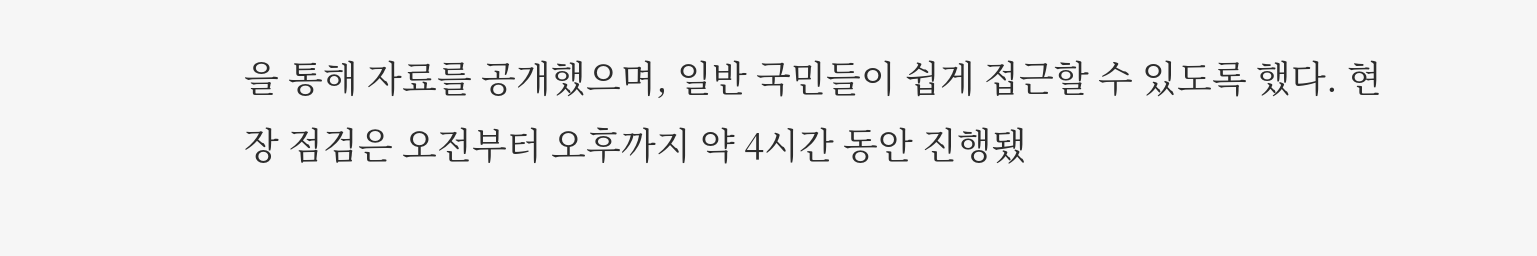을 통해 자료를 공개했으며, 일반 국민들이 쉽게 접근할 수 있도록 했다. 현장 점검은 오전부터 오후까지 약 4시간 동안 진행됐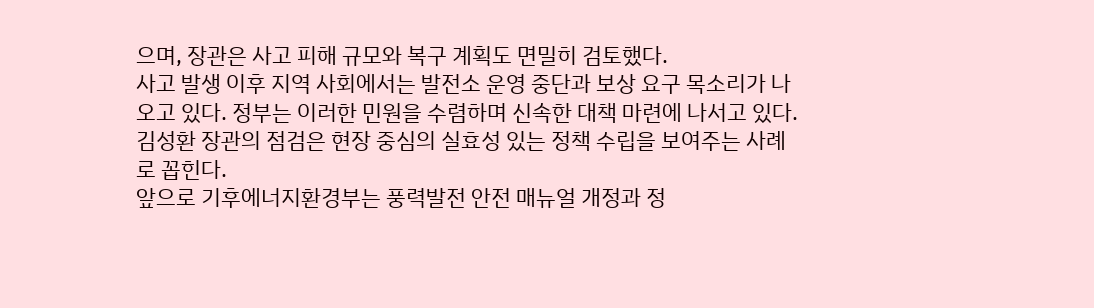으며, 장관은 사고 피해 규모와 복구 계획도 면밀히 검토했다.
사고 발생 이후 지역 사회에서는 발전소 운영 중단과 보상 요구 목소리가 나오고 있다. 정부는 이러한 민원을 수렴하며 신속한 대책 마련에 나서고 있다. 김성환 장관의 점검은 현장 중심의 실효성 있는 정책 수립을 보여주는 사례로 꼽힌다.
앞으로 기후에너지환경부는 풍력발전 안전 매뉴얼 개정과 정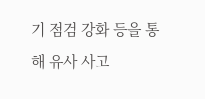기 점검 강화 등을 통해 유사 사고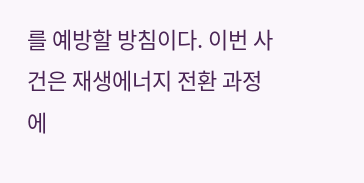를 예방할 방침이다. 이번 사건은 재생에너지 전환 과정에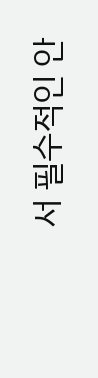서 필수적인 안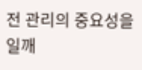전 관리의 중요성을 일깨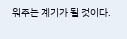워주는 계기가 될 것이다.